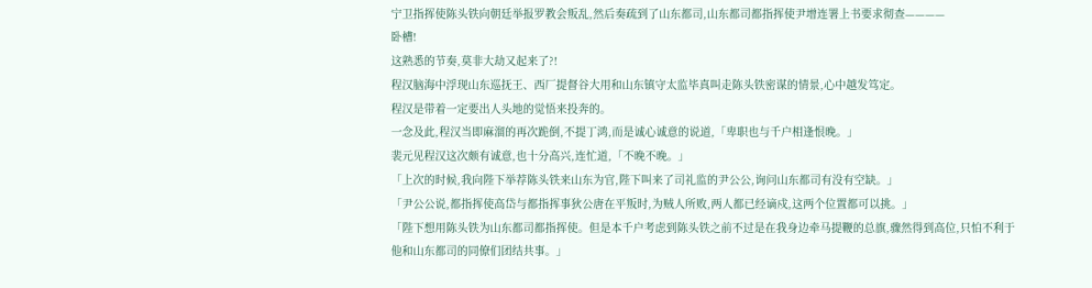宁卫指挥使陈头铁向朝廷举报罗教会叛乱,然后奏疏到了山东都司,山东都司都指挥使尹增连署上书要求彻查————
卧槽!
这熟悉的节奏,莫非大劫又起来了?!
程汉脑海中浮现山东巡抚王、西厂提督谷大用和山东镇守太监毕真叫走陈头铁密谋的情景,心中越发笃定。
程汉是带着一定要出人头地的觉悟来投奔的。
一念及此,程汉当即麻溜的再次跪倒,不提丁鸿,而是诚心诚意的说道,「卑职也与千户相逢恨晚。」
裴元见程汉这次颇有诚意,也十分高兴,连忙道,「不晚不晚。」
「上次的时候,我向陛下举荐陈头铁来山东为官,陛下叫来了司礼监的尹公公,询问山东都司有没有空缺。」
「尹公公说,都指挥使高岱与都指挥事狄公唐在平叛时,为贼人所败,两人都已经谪戍,这两个位置都可以挑。」
「陛下想用陈头铁为山东都司都指挥使。但是本千户考虑到陈头铁之前不过是在我身边牵马提鞭的总旗,骤然得到高位,只怕不利于他和山东都司的同僚们团结共事。」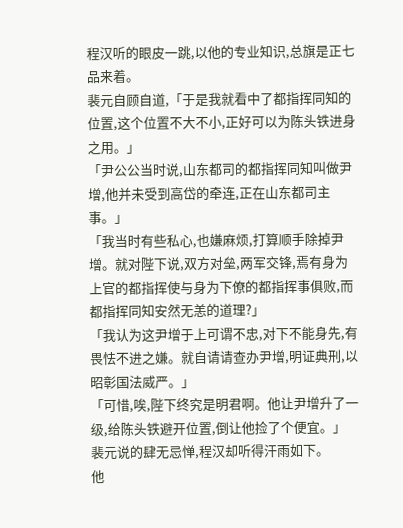程汉听的眼皮一跳,以他的专业知识,总旗是正七品来着。
裴元自顾自道,「于是我就看中了都指挥同知的位置,这个位置不大不小,正好可以为陈头铁进身之用。」
「尹公公当时说,山东都司的都指挥同知叫做尹增,他并未受到高岱的牵连,正在山东都司主事。」
「我当时有些私心,也嫌麻烦,打算顺手除掉尹增。就对陛下说,双方对垒,两军交锋,焉有身为上官的都指挥使与身为下僚的都指挥事俱败,而都指挥同知安然无恙的道理?」
「我认为这尹增于上可谓不忠,对下不能身先,有畏怯不进之嫌。就自请请查办尹增,明证典刑,以昭彰国法威严。」
「可惜,唉,陛下终究是明君啊。他让尹增升了一级,给陈头铁避开位置,倒让他捡了个便宜。」
裴元说的肆无忌惮,程汉却听得汗雨如下。
他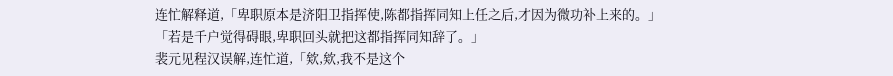连忙解释道,「卑职原本是济阳卫指挥使,陈都指挥同知上任之后,才因为微功补上来的。」
「若是千户觉得碍眼,卑职回头就把这都指挥同知辞了。」
裴元见程汉误解,连忙道,「欸,欸,我不是这个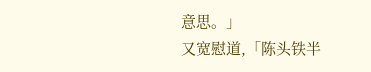意思。」
又宽慰道,「陈头铁半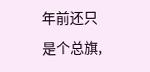年前还只是个总旗,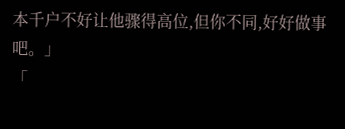本千户不好让他骤得高位,但你不同,好好做事吧。」
「